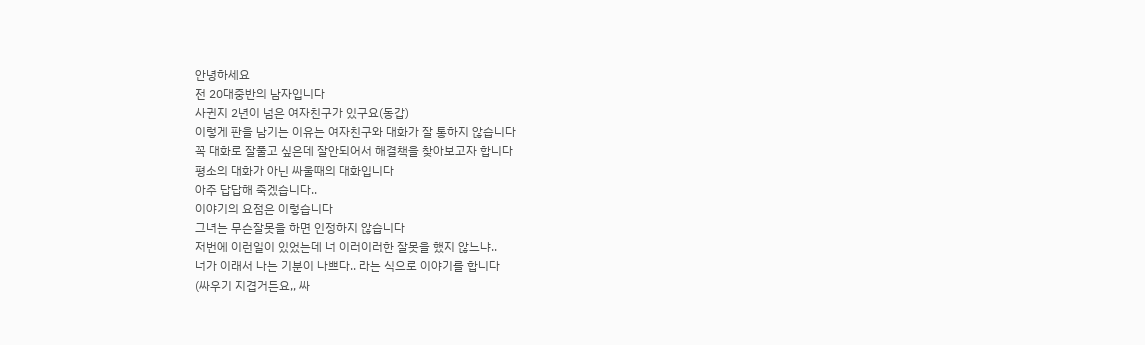안녕하세요
전 20대중반의 남자입니다
사귄지 2년이 넘은 여자친구가 있구요(동갑)
이렇게 판을 남기는 이유는 여자친구와 대화가 잘 통하지 않습니다
꼭 대화로 잘풀고 싶은데 잘안되어서 해결책을 찾아보고자 합니다
평소의 대화가 아닌 싸울때의 대화입니다
아주 답답해 죽겠습니다..
이야기의 요점은 이렇습니다
그녀는 무슨잘못을 하면 인정하지 않습니다
저번에 이런일이 있었는데 너 이러이러한 잘못을 했지 않느냐..
너가 이래서 나는 기분이 나쁘다.. 라는 식으로 이야기를 합니다
(싸우기 지겹거든요,, 싸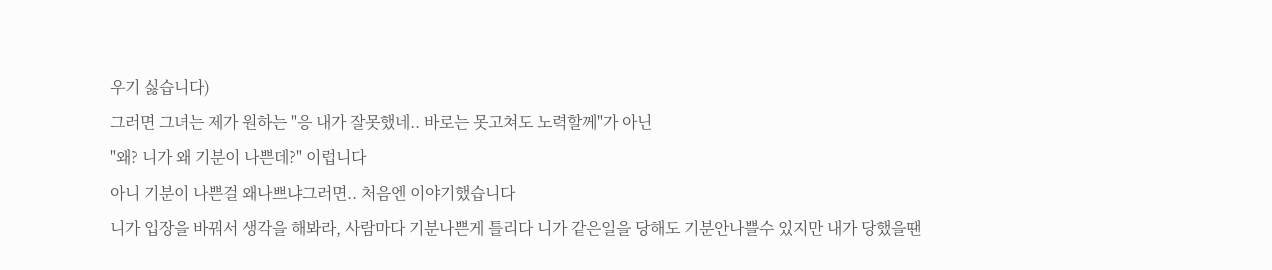우기 싫습니다)
그러면 그녀는 제가 원하는 "응 내가 잘못했네.. 바로는 못고쳐도 노력할께"가 아닌
"왜? 니가 왜 기분이 나쁜데?" 이럽니다
아니 기분이 나쁜걸 왜나쁘냐그러면.. 처음엔 이야기했습니다
니가 입장을 바꿔서 생각을 해봐라, 사람마다 기분나쁜게 틀리다 니가 같은일을 당해도 기분안나쁠수 있지만 내가 당했을땐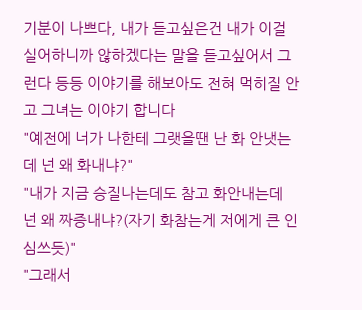기분이 나쁘다, 내가 듣고싶은건 내가 이걸 실어하니까 않하겠다는 말을 듣고싶어서 그런다 등등 이야기를 해보아도 전혀 먹히질 안고 그녀는 이야기 합니다
"예전에 너가 나한테 그랫을땐 난 화 안냇는데 넌 왜 화내냐?"
"내가 지금 승질나는데도 참고 화안내는데 넌 왜 짜증내냐?(자기 화참는게 저에게 큰 인심쓰듯)"
"그래서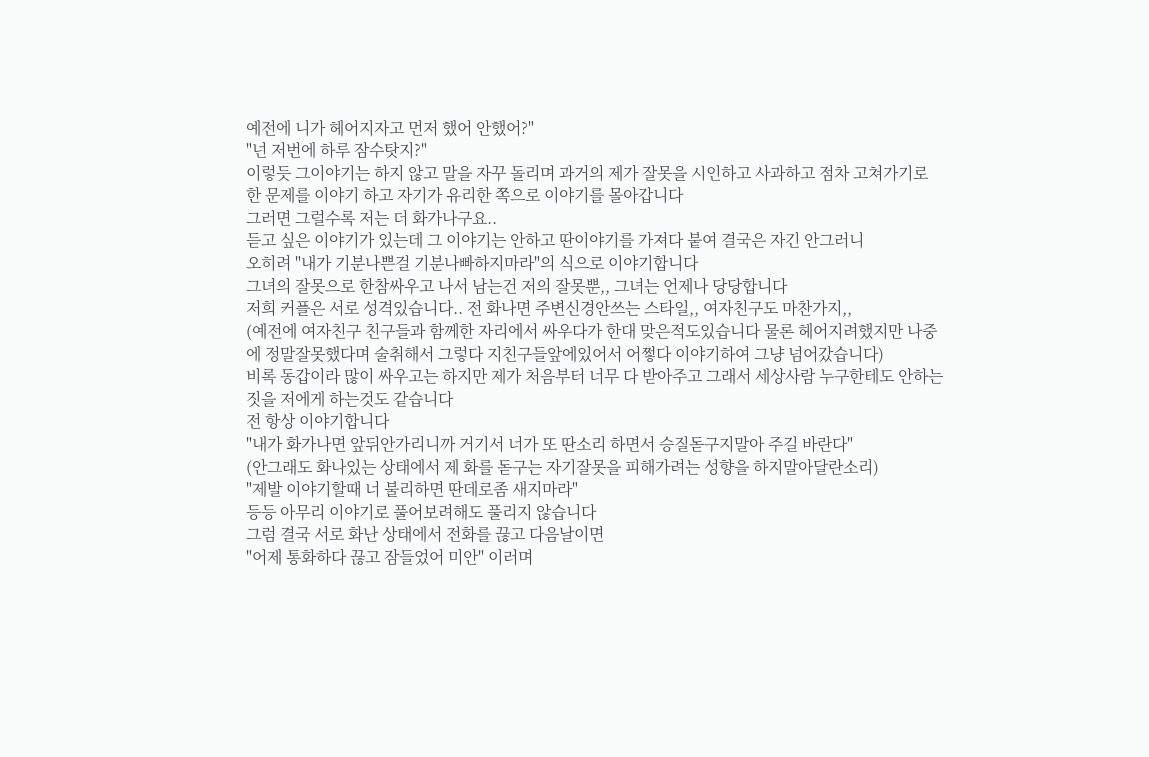예전에 니가 헤어지자고 먼저 했어 안했어?"
"넌 저번에 하루 잠수탓지?"
이렇듯 그이야기는 하지 않고 말을 자꾸 돌리며 과거의 제가 잘못을 시인하고 사과하고 점차 고쳐가기로 한 문제를 이야기 하고 자기가 유리한 쪽으로 이야기를 몰아갑니다
그러면 그럴수록 저는 더 화가나구요..
듣고 싶은 이야기가 있는데 그 이야기는 안하고 딴이야기를 가져다 붙여 결국은 자긴 안그러니
오히려 "내가 기분나쁜걸 기분나빠하지마라"의 식으로 이야기합니다
그녀의 잘못으로 한참싸우고 나서 남는건 저의 잘못뿐,, 그녀는 언제나 당당합니다
저희 커플은 서로 성격있습니다.. 전 화나면 주변신경안쓰는 스타일,, 여자친구도 마찬가지,,
(예전에 여자친구 친구들과 함께한 자리에서 싸우다가 한대 맞은적도있습니다 물론 헤어지려했지만 나중에 정말잘못했다며 술취해서 그렇다 지친구들앞에있어서 어쩧다 이야기하여 그냥 넘어갔습니다)
비록 동갑이라 많이 싸우고는 하지만 제가 처음부터 너무 다 받아주고 그래서 세상사람 누구한테도 안하는 짓을 저에게 하는것도 같습니다
전 항상 이야기합니다
"내가 화가나면 앞뒤안가리니까 거기서 너가 또 딴소리 하면서 승질돋구지말아 주길 바란다"
(안그래도 화나있는 상태에서 제 화를 돋구는 자기잘못을 피해가려는 성향을 하지말아달란소리)
"제발 이야기할때 너 불리하면 딴데로좀 새지마라"
등등 아무리 이야기로 풀어보려해도 풀리지 않습니다
그럼 결국 서로 화난 상태에서 전화를 끊고 다음날이면
"어제 통화하다 끊고 잠들었어 미안" 이러며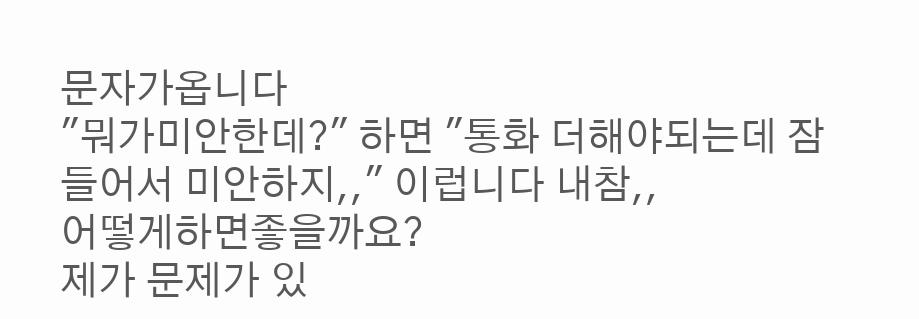문자가옵니다
"뭐가미안한데?" 하면 "통화 더해야되는데 잠들어서 미안하지,," 이럽니다 내참,,
어떻게하면좋을까요?
제가 문제가 있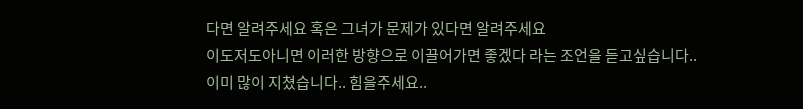다면 알려주세요 혹은 그녀가 문제가 있다면 알려주세요
이도저도아니면 이러한 방향으로 이끌어가면 좋겠다 라는 조언을 듣고싶습니다..
이미 많이 지쳤습니다.. 힘을주세요..